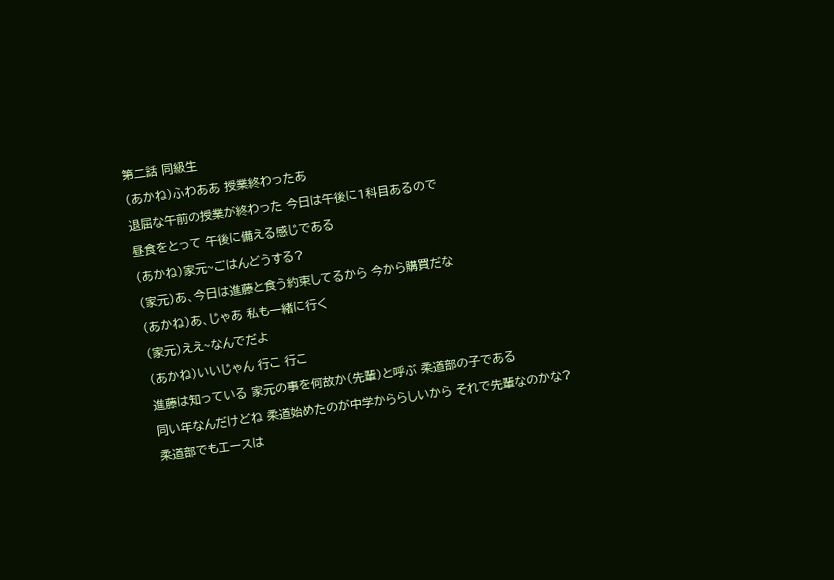第二話 同級生
(あかね)ふわああ 授業終わったあ
退屈な午前の授業が終わった 今日は午後に1科目あるので
昼食をとって 午後に備える感じである
(あかね)家元~ごはんどうする?
(家元)あ、今日は進藤と食う約束してるから 今から購買だな
(あかね)あ、じゃあ 私も一緒に行く
(家元)ええ~なんでだよ
(あかね)いいじゃん 行こ 行こ
進藤は知っている 家元の事を何故か(先輩)と呼ぶ 柔道部の子である
同い年なんだけどね 柔道始めたのが中学かららしいから それで先輩なのかな?
柔道部でもエースは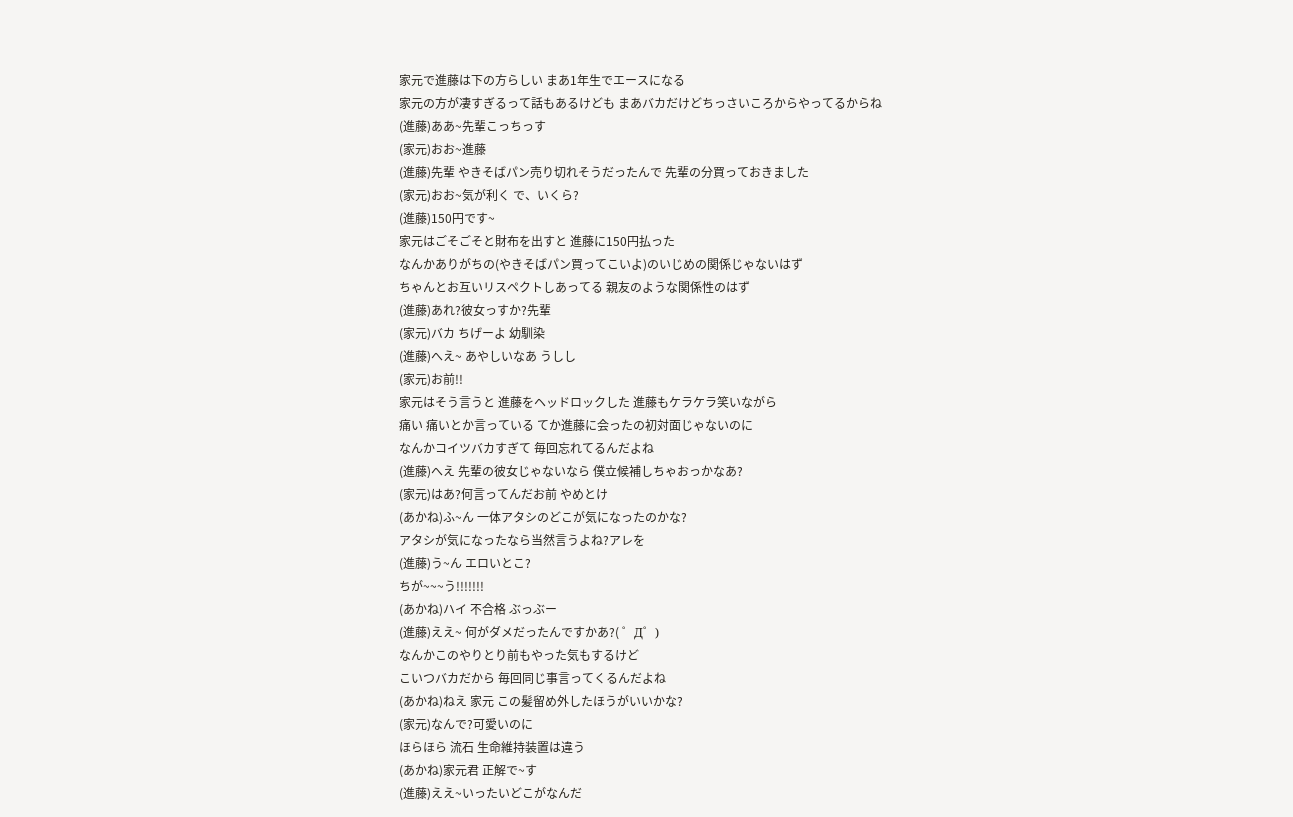家元で進藤は下の方らしい まあ1年生でエースになる
家元の方が凄すぎるって話もあるけども まあバカだけどちっさいころからやってるからね
(進藤)ああ~先輩こっちっす
(家元)おお~進藤
(進藤)先輩 やきそばパン売り切れそうだったんで 先輩の分買っておきました
(家元)おお~気が利く で、いくら?
(進藤)150円です~
家元はごそごそと財布を出すと 進藤に150円払った
なんかありがちの(やきそばパン買ってこいよ)のいじめの関係じゃないはず
ちゃんとお互いリスペクトしあってる 親友のような関係性のはず
(進藤)あれ?彼女っすか?先輩
(家元)バカ ちげーよ 幼馴染
(進藤)へえ~ あやしいなあ うしし
(家元)お前!!
家元はそう言うと 進藤をヘッドロックした 進藤もケラケラ笑いながら
痛い 痛いとか言っている てか進藤に会ったの初対面じゃないのに
なんかコイツバカすぎて 毎回忘れてるんだよね
(進藤)へえ 先輩の彼女じゃないなら 僕立候補しちゃおっかなあ?
(家元)はあ?何言ってんだお前 やめとけ
(あかね)ふ~ん 一体アタシのどこが気になったのかな?
アタシが気になったなら当然言うよね?アレを
(進藤)う~ん エロいとこ?
ちが~~~う!!!!!!!
(あかね)ハイ 不合格 ぶっぶー
(進藤)ええ~ 何がダメだったんですかあ?( ゜Д゜)
なんかこのやりとり前もやった気もするけど
こいつバカだから 毎回同じ事言ってくるんだよね
(あかね)ねえ 家元 この髪留め外したほうがいいかな?
(家元)なんで?可愛いのに
ほらほら 流石 生命維持装置は違う
(あかね)家元君 正解で~す
(進藤)ええ~いったいどこがなんだ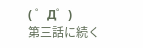( ゜Д゜)
第三話に続く